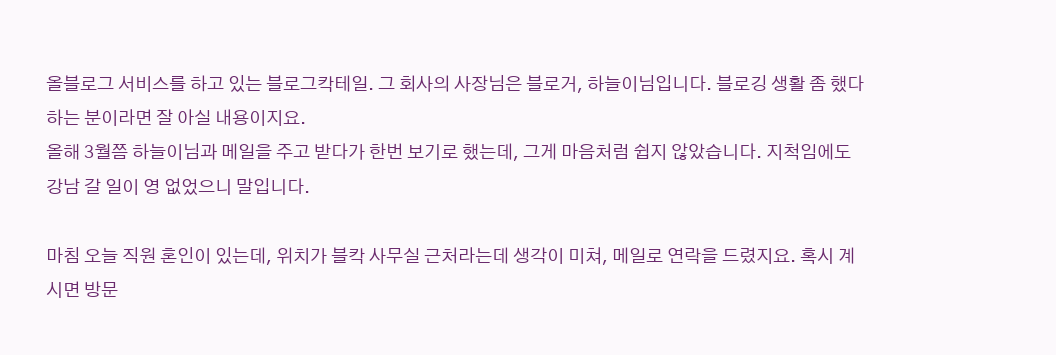올블로그 서비스를 하고 있는 블로그칵테일. 그 회사의 사장님은 블로거, 하늘이님입니다. 블로깅 생활 좀 했다 하는 분이라면 잘 아실 내용이지요.
올해 3월쯤 하늘이님과 메일을 주고 받다가 한번 보기로 했는데, 그게 마음처럼 쉽지 않았습니다. 지척임에도 강남 갈 일이 영 없었으니 말입니다.

마침 오늘 직원 혼인이 있는데, 위치가 블칵 사무실 근처라는데 생각이 미쳐, 메일로 연락을 드렸지요. 혹시 계시면 방문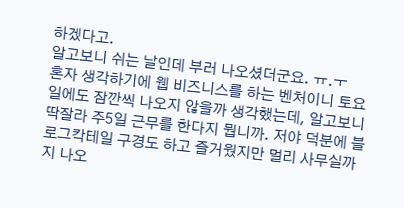하겠다고.
알고보니 쉬는 날인데 부러 나오셨더군요. ㅠ.ㅜ
혼자 생각하기에 웹 비즈니스를 하는 벤처이니 토요일에도 잠깐씩 나오지 않을까 생각했는데, 알고보니 딱잘라 주5일 근무를 한다지 뭡니까. 저야 덕분에 블로그칵테일 구경도 하고 즐거웠지만 멀리 사무실까지 나오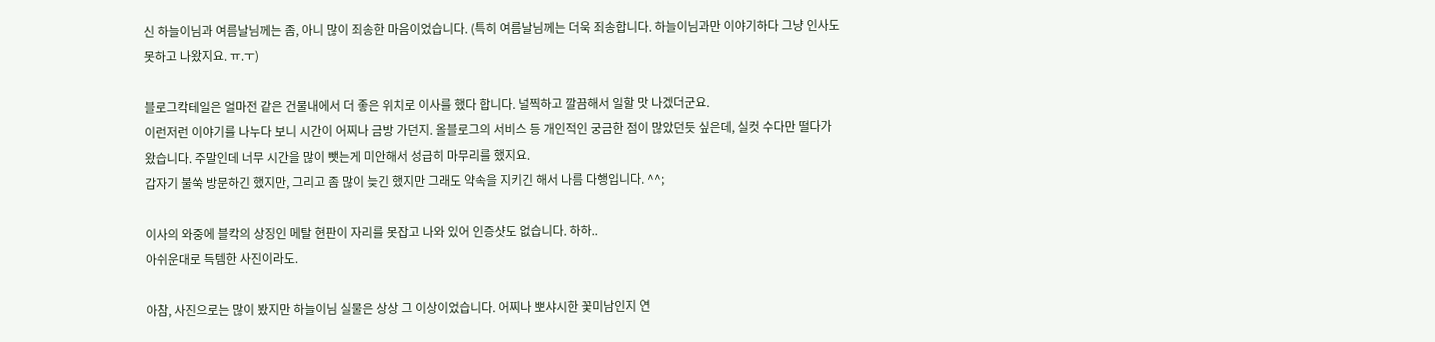신 하늘이님과 여름날님께는 좀, 아니 많이 죄송한 마음이었습니다. (특히 여름날님께는 더욱 죄송합니다. 하늘이님과만 이야기하다 그냥 인사도 못하고 나왔지요. ㅠ.ㅜ)

블로그칵테일은 얼마전 같은 건물내에서 더 좋은 위치로 이사를 했다 합니다. 널찍하고 깔끔해서 일할 맛 나겠더군요.
이런저런 이야기를 나누다 보니 시간이 어찌나 금방 가던지. 올블로그의 서비스 등 개인적인 궁금한 점이 많았던듯 싶은데, 실컷 수다만 떨다가 왔습니다. 주말인데 너무 시간을 많이 뺏는게 미안해서 성급히 마무리를 했지요.
갑자기 불쑥 방문하긴 했지만, 그리고 좀 많이 늦긴 했지만 그래도 약속을 지키긴 해서 나름 다행입니다. ^^;

이사의 와중에 블칵의 상징인 메탈 현판이 자리를 못잡고 나와 있어 인증샷도 없습니다. 하하..
아쉬운대로 득템한 사진이라도.

아참, 사진으로는 많이 봤지만 하늘이님 실물은 상상 그 이상이었습니다. 어찌나 뽀샤시한 꽃미남인지 연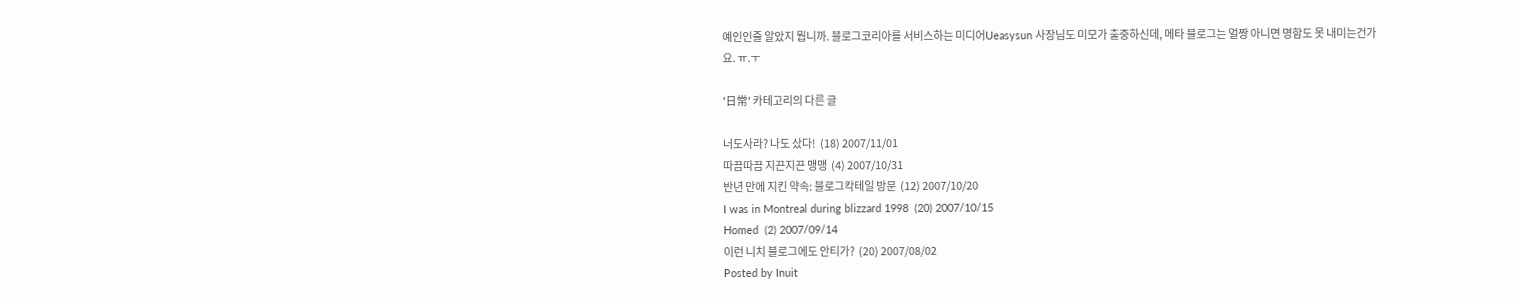예인인줄 알았지 뭡니까. 블로그코리아를 서비스하는 미디어Ueasysun 사장님도 미모가 출중하신데, 메타 블로그는 얼짱 아니면 명함도 못 내미는건가요. ㅠ.ㅜ

'日常' 카테고리의 다른 글

너도사라? 나도 샀다!  (18) 2007/11/01
따끔따끔 지끈지끈 맹맹  (4) 2007/10/31
반년 만에 지킨 약속: 블로그칵테일 방문  (12) 2007/10/20
I was in Montreal during blizzard 1998  (20) 2007/10/15
Homed  (2) 2007/09/14
이런 니치 블로그에도 안티가?  (20) 2007/08/02
Posted by Inuit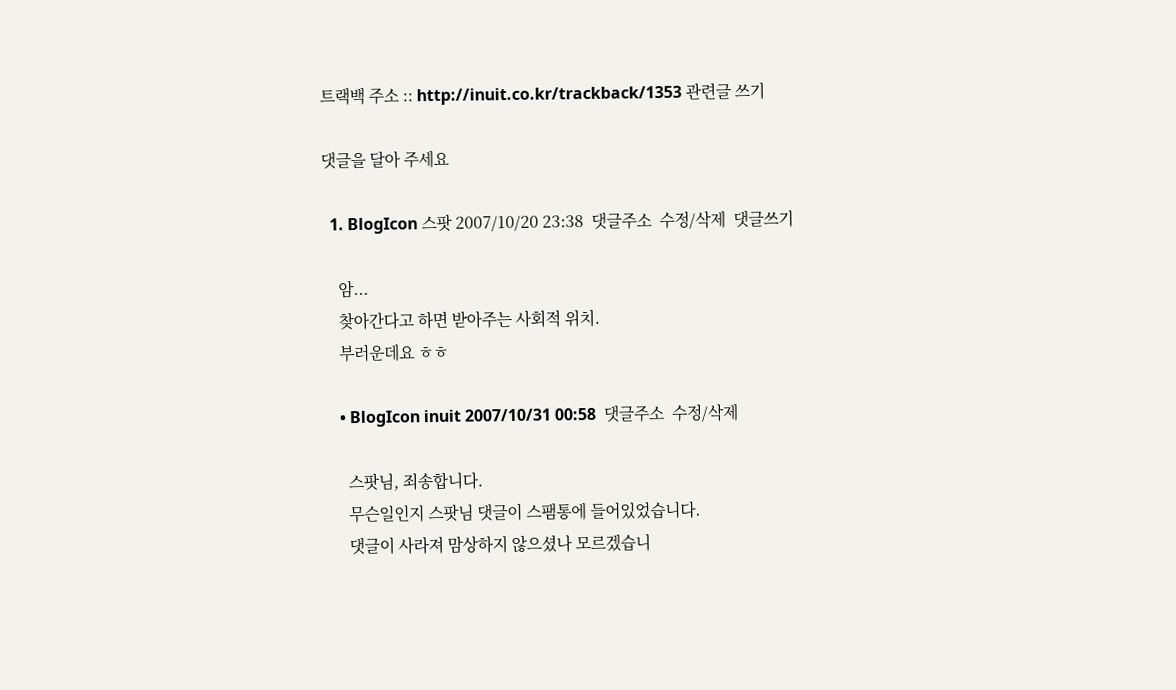트랙백 주소 :: http://inuit.co.kr/trackback/1353 관련글 쓰기

댓글을 달아 주세요

  1. BlogIcon 스팟 2007/10/20 23:38  댓글주소  수정/삭제  댓글쓰기

    암...
    찾아간다고 하면 받아주는 사회적 위치.
    부러운데요 ㅎㅎ

    • BlogIcon inuit 2007/10/31 00:58  댓글주소  수정/삭제

      스팟님, 죄송합니다.
      무슨일인지 스팟님 댓글이 스팸통에 들어있었습니다.
      댓글이 사라져 맘상하지 않으셨나 모르겠습니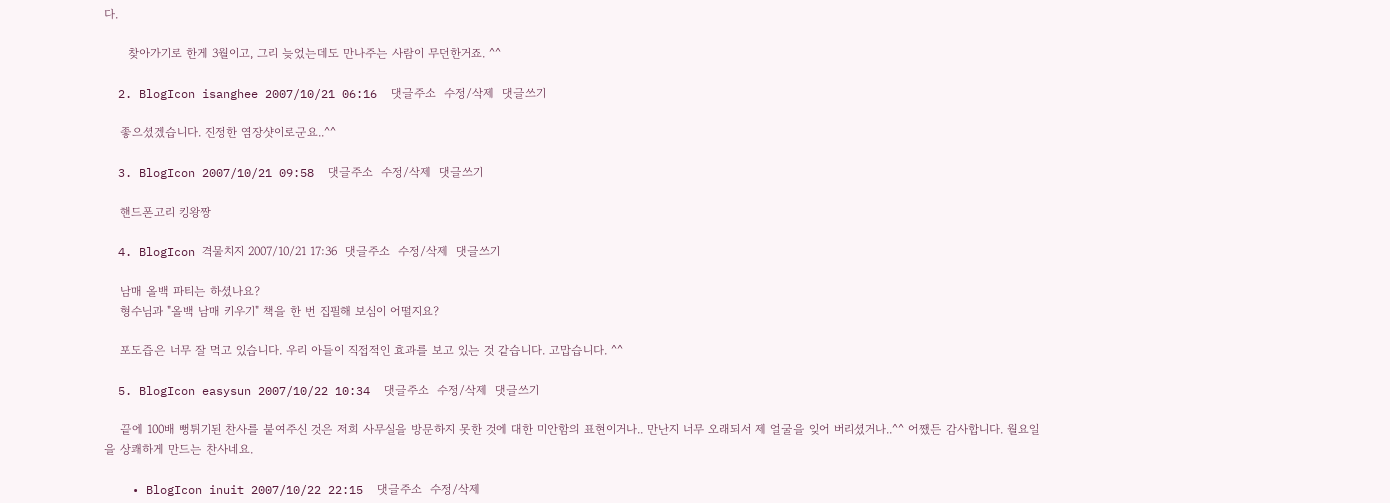다.

      찾아가기로 한게 3월이고, 그리 늦었는데도 만나주는 사람이 무던한거죠. ^^

  2. BlogIcon isanghee 2007/10/21 06:16  댓글주소  수정/삭제  댓글쓰기

    좋으셨겠습니다. 진정한 염장샷이로군요..^^

  3. BlogIcon 2007/10/21 09:58  댓글주소  수정/삭제  댓글쓰기

    핸드폰고리 킹왕짱

  4. BlogIcon 격물치지 2007/10/21 17:36  댓글주소  수정/삭제  댓글쓰기

    남매 올백 파티는 하셨나요?
    형수님과 "올백 남매 키우기" 책을 한 번 집필해 보심이 어떨지요?

    포도즙은 너무 잘 먹고 있습니다. 우리 아들이 직접적인 효과를 보고 있는 것 같습니다. 고맙습니다. ^^

  5. BlogIcon easysun 2007/10/22 10:34  댓글주소  수정/삭제  댓글쓰기

    끝에 100배 뻥튀기된 찬사를 붙여주신 것은 저희 사무실을 방문하지 못한 것에 대한 미안함의 표현이거나.. 만난지 너무 오래되서 제 얼굴을 잊어 버리셨거나..^^ 어쨌든 감사합니다. 월요일을 상쾌하게 만드는 찬사네요.

    • BlogIcon inuit 2007/10/22 22:15  댓글주소  수정/삭제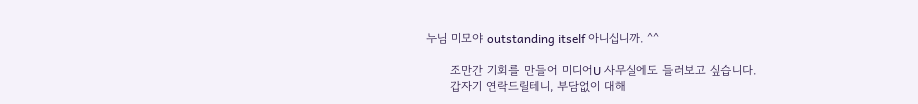누님 미모야 outstanding itself 아니십니까. ^^

      조만간 기회를 만들어 미디어U 사무실에도 들러보고 싶습니다.
      갑자기 연락드릴테니, 부담없이 대해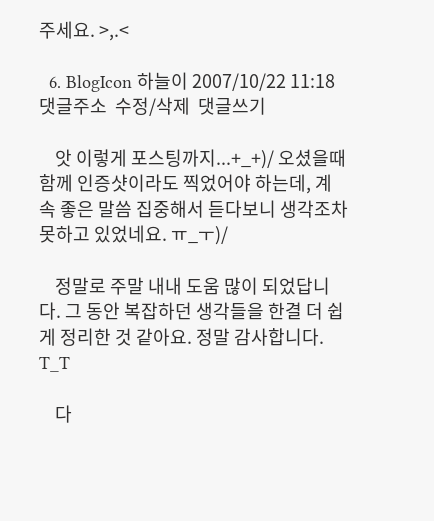주세요. >,.<

  6. BlogIcon 하늘이 2007/10/22 11:18  댓글주소  수정/삭제  댓글쓰기

    앗 이렇게 포스팅까지...+_+)/ 오셨을때 함께 인증샷이라도 찍었어야 하는데, 계속 좋은 말씀 집중해서 듣다보니 생각조차 못하고 있었네요. ㅠ_ㅜ)/

    정말로 주말 내내 도움 많이 되었답니다. 그 동안 복잡하던 생각들을 한결 더 쉽게 정리한 것 같아요. 정말 감사합니다. T_T

    다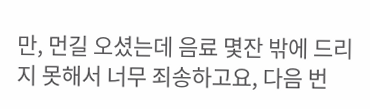만, 먼길 오셨는데 음료 몇잔 밖에 드리지 못해서 너무 죄송하고요, 다음 번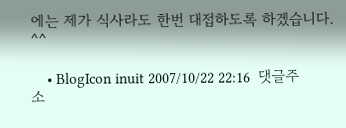에는 제가 식사라도 한번 대접하도록 하겠습니다. ^^

    • BlogIcon inuit 2007/10/22 22:16  댓글주소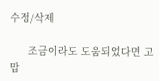수정/삭제

      조금이라도 도움되었다면 고맙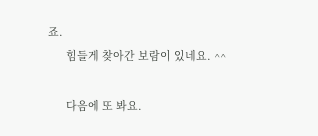죠.
      힘들게 찾아간 보람이 있네요. ^^

      다음에 또 봐요.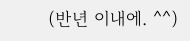(반년 이내에. ^^)